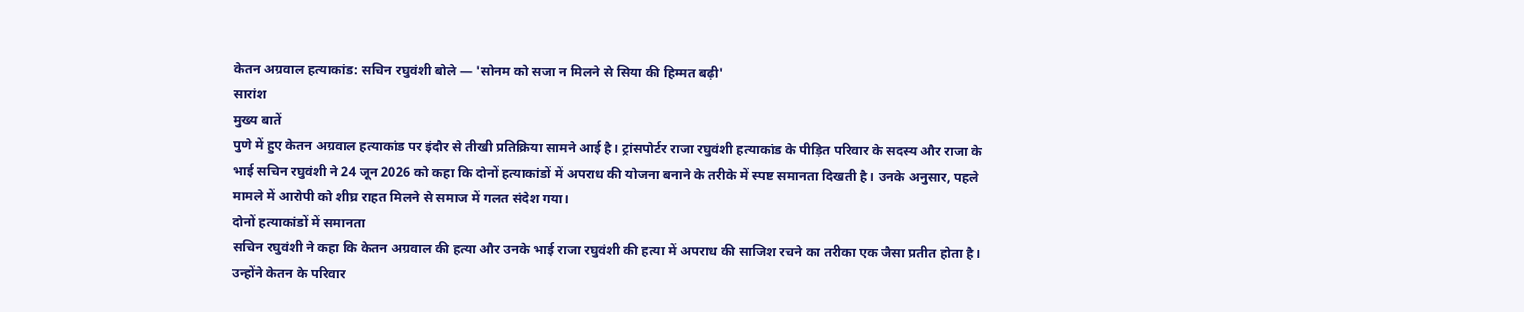केतन अग्रवाल हत्याकांड: सचिन रघुवंशी बोले — 'सोनम को सजा न मिलने से सिया की हिम्मत बढ़ी'
सारांश
मुख्य बातें
पुणे में हुए केतन अग्रवाल हत्याकांड पर इंदौर से तीखी प्रतिक्रिया सामने आई है। ट्रांसपोर्टर राजा रघुवंशी हत्याकांड के पीड़ित परिवार के सदस्य और राजा के भाई सचिन रघुवंशी ने 24 जून 2026 को कहा कि दोनों हत्याकांडों में अपराध की योजना बनाने के तरीके में स्पष्ट समानता दिखती है। उनके अनुसार, पहले मामले में आरोपी को शीघ्र राहत मिलने से समाज में गलत संदेश गया।
दोनों हत्याकांडों में समानता
सचिन रघुवंशी ने कहा कि केतन अग्रवाल की हत्या और उनके भाई राजा रघुवंशी की हत्या में अपराध की साजिश रचने का तरीका एक जैसा प्रतीत होता है। उन्होंने केतन के परिवार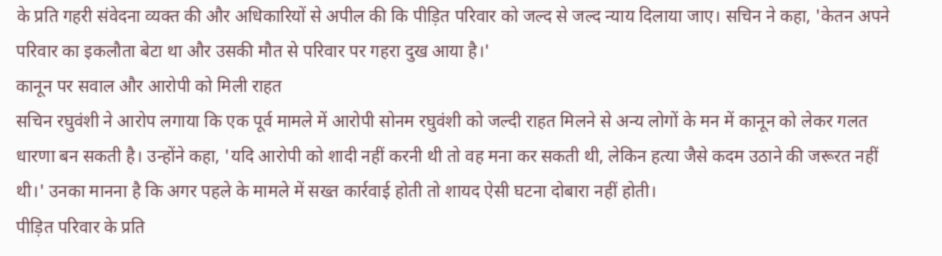के प्रति गहरी संवेदना व्यक्त की और अधिकारियों से अपील की कि पीड़ित परिवार को जल्द से जल्द न्याय दिलाया जाए। सचिन ने कहा, 'केतन अपने परिवार का इकलौता बेटा था और उसकी मौत से परिवार पर गहरा दुख आया है।'
कानून पर सवाल और आरोपी को मिली राहत
सचिन रघुवंशी ने आरोप लगाया कि एक पूर्व मामले में आरोपी सोनम रघुवंशी को जल्दी राहत मिलने से अन्य लोगों के मन में कानून को लेकर गलत धारणा बन सकती है। उन्होंने कहा, 'यदि आरोपी को शादी नहीं करनी थी तो वह मना कर सकती थी, लेकिन हत्या जैसे कदम उठाने की जरूरत नहीं थी।' उनका मानना है कि अगर पहले के मामले में सख्त कार्रवाई होती तो शायद ऐसी घटना दोबारा नहीं होती।
पीड़ित परिवार के प्रति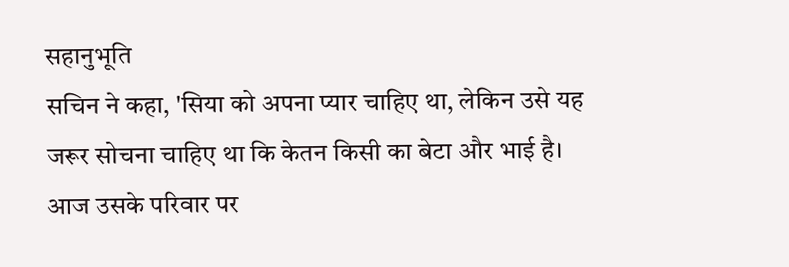सहानुभूति
सचिन ने कहा, 'सिया को अपना प्यार चाहिए था, लेकिन उसे यह जरूर सोचना चाहिए था कि केतन किसी का बेटा और भाई है। आज उसके परिवार पर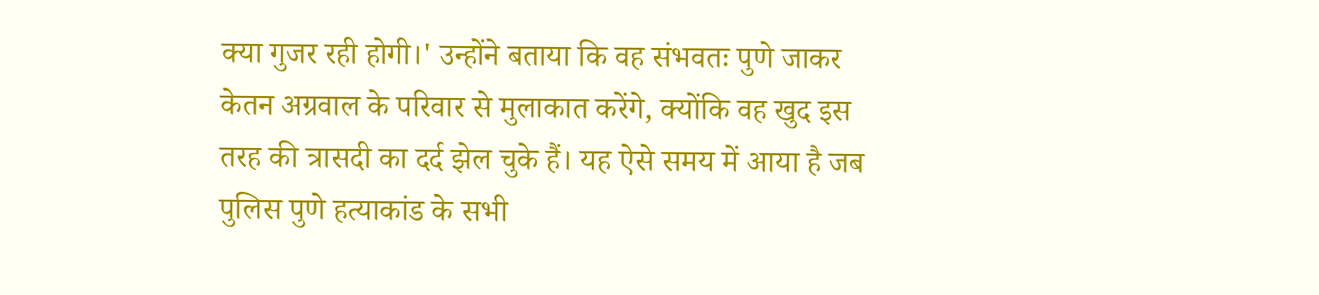क्या गुजर रही होगी।' उन्होंने बताया कि वह संभवतः पुणे जाकर केतन अग्रवाल के परिवार से मुलाकात करेंगे, क्योंकि वह खुद इस तरह की त्रासदी का दर्द झेल चुके हैं। यह ऐसे समय में आया है जब पुलिस पुणे हत्याकांड के सभी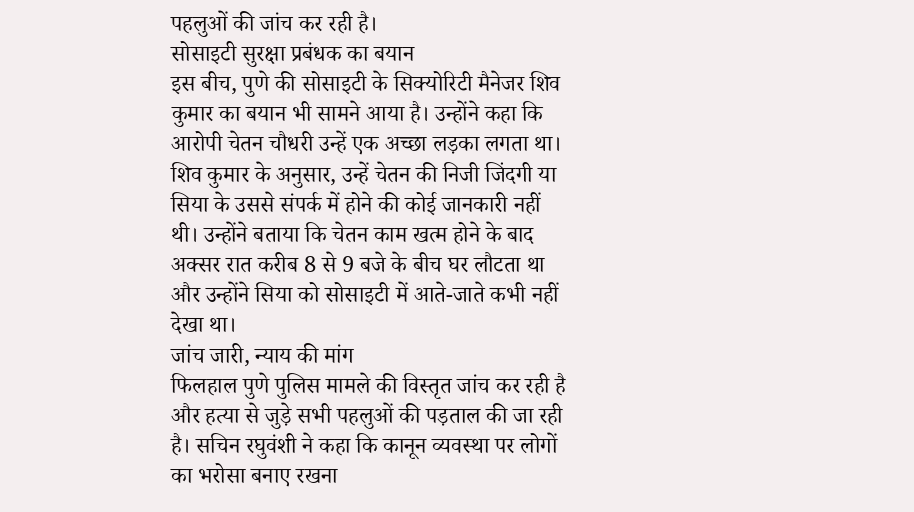पहलुओं की जांच कर रही है।
सोसाइटी सुरक्षा प्रबंधक का बयान
इस बीच, पुणे की सोसाइटी के सिक्योरिटी मैनेजर शिव कुमार का बयान भी सामने आया है। उन्होंने कहा कि आरोपी चेतन चौधरी उन्हें एक अच्छा लड़का लगता था। शिव कुमार के अनुसार, उन्हें चेतन की निजी जिंदगी या सिया के उससे संपर्क में होने की कोई जानकारी नहीं थी। उन्होंने बताया कि चेतन काम खत्म होने के बाद अक्सर रात करीब 8 से 9 बजे के बीच घर लौटता था और उन्होंने सिया को सोसाइटी में आते-जाते कभी नहीं देखा था।
जांच जारी, न्याय की मांग
फिलहाल पुणे पुलिस मामले की विस्तृत जांच कर रही है और हत्या से जुड़े सभी पहलुओं की पड़ताल की जा रही है। सचिन रघुवंशी ने कहा कि कानून व्यवस्था पर लोगों का भरोसा बनाए रखना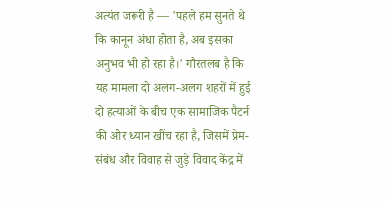अत्यंत जरूरी है — 'पहले हम सुनते थे कि कानून अंधा होता है, अब इसका अनुभव भी हो रहा है।' गौरतलब है कि यह मामला दो अलग-अलग शहरों में हुई दो हत्याओं के बीच एक सामाजिक पैटर्न की ओर ध्यान खींच रहा है, जिसमें प्रेम-संबंध और विवाह से जुड़े विवाद केंद्र में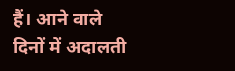हैं। आने वाले दिनों में अदालती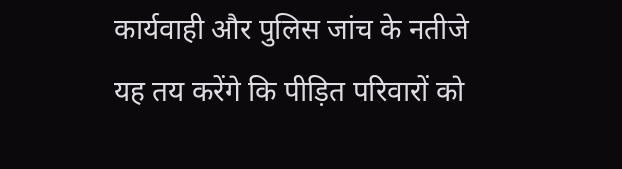कार्यवाही और पुलिस जांच के नतीजे यह तय करेंगे कि पीड़ित परिवारों को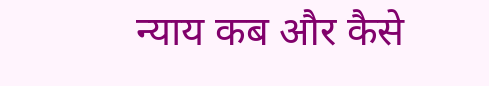न्याय कब और कैसे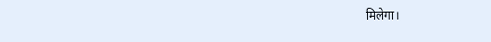मिलेगा।